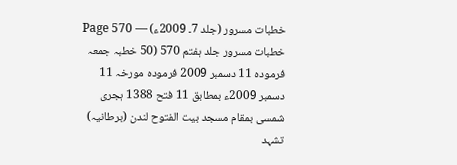خطبات مسرور (جلد 7۔ 2009ء) — Page 570
خطبات مسرور جلد ہفتم 570 (50 خطبہ جمعہ فرموده 11 دسمبر 2009 فرمودہ مورخہ 11 دسمبر 2009ء بمطابق 11 فتح 1388 ہجری شمسی بمقام مسجد بیت الفتوح لندن (برطانیہ) تشہد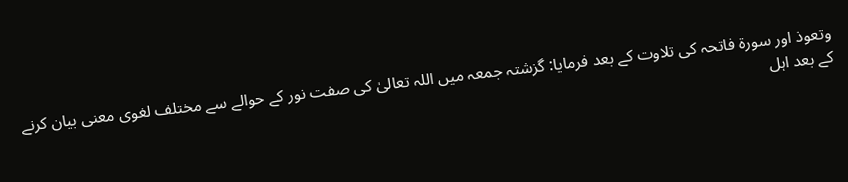وتعوذ اور سورۃ فاتحہ کی تلاوت کے بعد فرمایا: گزشتہ جمعہ میں اللہ تعالیٰ کی صفت نور کے حوالے سے مختلف لغوی معنی بیان کرنے کے بعد اہل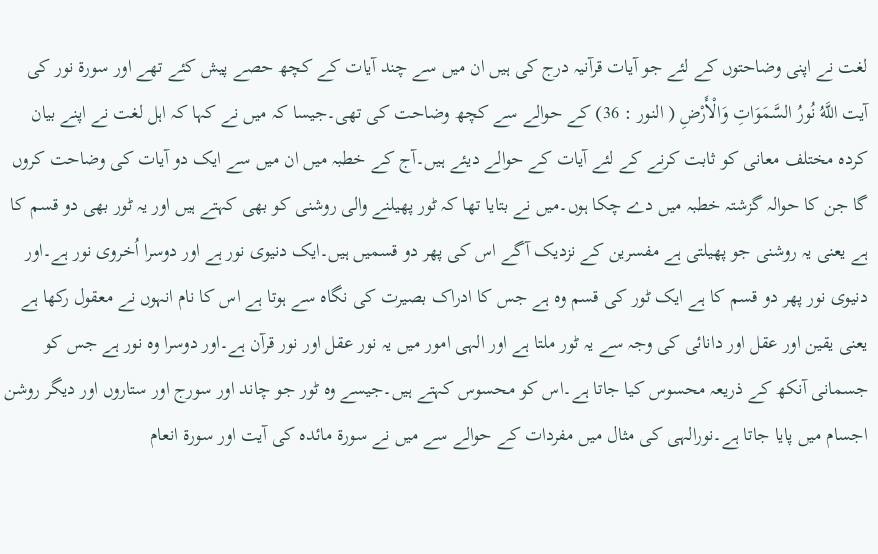لغت نے اپنی وضاحتوں کے لئے جو آیات قرآنیہ درج کی ہیں ان میں سے چند آیات کے کچھ حصے پیش کئے تھے اور سورۃ نور کی آیت اللَّهُ نُورُ السَّمَوَاتِ وَالْأَرْضِ ( النور : 36) کے حوالے سے کچھ وضاحت کی تھی۔جیسا کہ میں نے کہا کہ اہل لغت نے اپنے بیان کردہ مختلف معانی کو ثابت کرنے کے لئے آیات کے حوالے دیئے ہیں۔آج کے خطبہ میں ان میں سے ایک دو آیات کی وضاحت کروں گا جن کا حوالہ گزشتہ خطبہ میں دے چکا ہوں۔میں نے بتایا تھا کہ ٹور پھیلنے والی روشنی کو بھی کہتے ہیں اور یہ ٹور بھی دو قسم کا ہے یعنی یہ روشنی جو پھیلتی ہے مفسرین کے نزدیک آگے اس کی پھر دو قسمیں ہیں۔ایک دنیوی نور ہے اور دوسرا اُخروی نور ہے۔اور دنیوی نور پھر دو قسم کا ہے ایک ٹور کی قسم وہ ہے جس کا ادراک بصیرت کی نگاہ سے ہوتا ہے اس کا نام انہوں نے معقول رکھا ہے یعنی یقین اور عقل اور دانائی کی وجہ سے یہ ٹور ملتا ہے اور الہی امور میں یہ نور عقل اور نور قرآن ہے۔اور دوسرا وہ نور ہے جس کو جسمانی آنکھ کے ذریعہ محسوس کیا جاتا ہے۔اس کو محسوس کہتے ہیں۔جیسے وہ ٹور جو چاند اور سورج اور ستاروں اور دیگر روشن اجسام میں پایا جاتا ہے۔نورالہی کی مثال میں مفردات کے حوالے سے میں نے سورۃ مائدہ کی آیت اور سورۃ انعام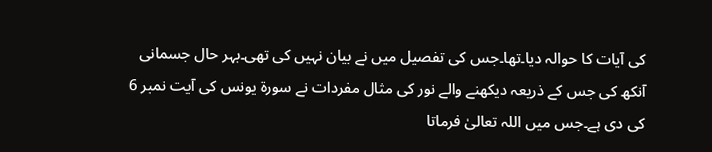کی آیات کا حوالہ دیا۔تھا۔جس کی تفصیل میں نے بیان نہیں کی تھی۔بہر حال جسمانی آنکھ کی جس کے ذریعہ دیکھنے والے نور کی مثال مفردات نے سورۃ یونس کی آیت نمبر 6 کی دی ہے۔جس میں اللہ تعالیٰ فرماتا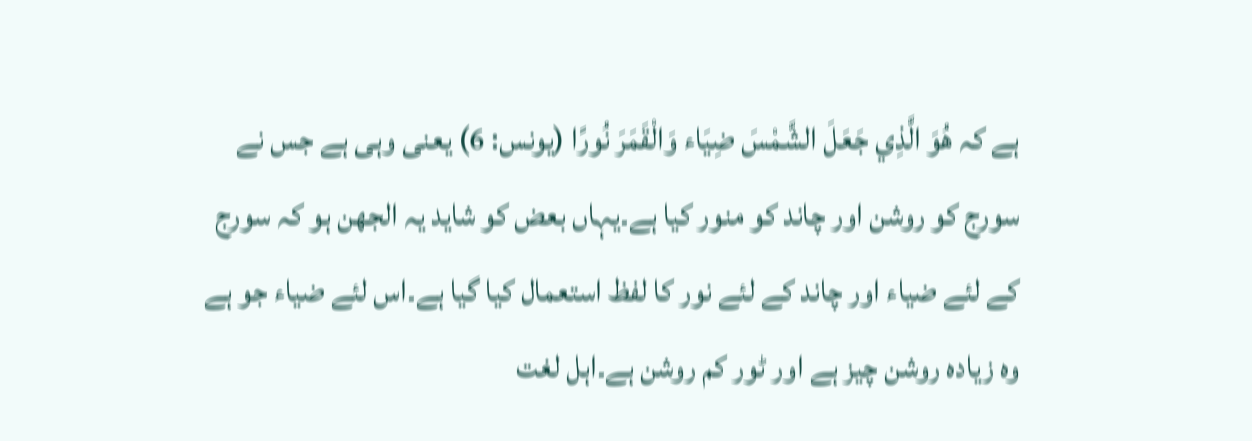ہے کہ هُوَ الَّذِي جَعَلَ الشَّمْسَ ضِيَاء وَالْقَمَرَ نُورًا (یونس: 6) یعنی وہی ہے جس نے سورج کو روشن اور چاند کو منور کیا ہے۔یہاں بعض کو شاید یہ الجھن ہو کہ سورج کے لئے ضیاء اور چاند کے لئے نور کا لفظ استعمال کیا گیا ہے۔اس لئے ضیاء جو ہے وہ زیادہ روشن چیز ہے اور ٹور کم روشن ہے۔اہل لغت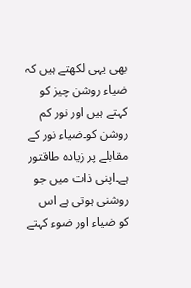بھی یہی لکھتے ہیں کہ ضیاء روشن چیز کو کہتے ہیں اور نور کم روشن کو۔ضیاء نور کے مقابلے پر زیادہ طاقتور ہے۔اپنی ذات میں جو روشنی ہوتی ہے اس کو ضیاء اور ضوء کہتے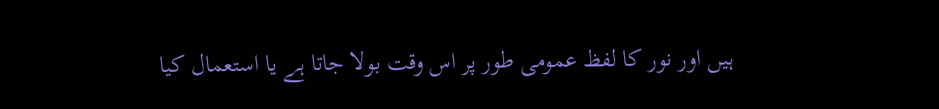ہیں اور نور کا لفظ عمومی طور پر اس وقت بولا جاتا ہے یا استعمال کیا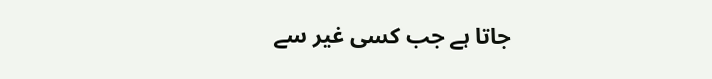جاتا ہے جب کسی غیر سے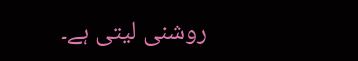روشنی لیتی ہے۔